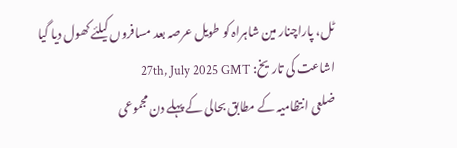ٹل، پاراچنار مین شاہراہ کو طویل عرصہ بعد مسافروں کیلئے کھول دیا گیا
اشاعت کی تاریخ: 27th, July 2025 GMT
ضلعی انتظامیہ کے مطابق بحالی کے پہلے دن مجموعی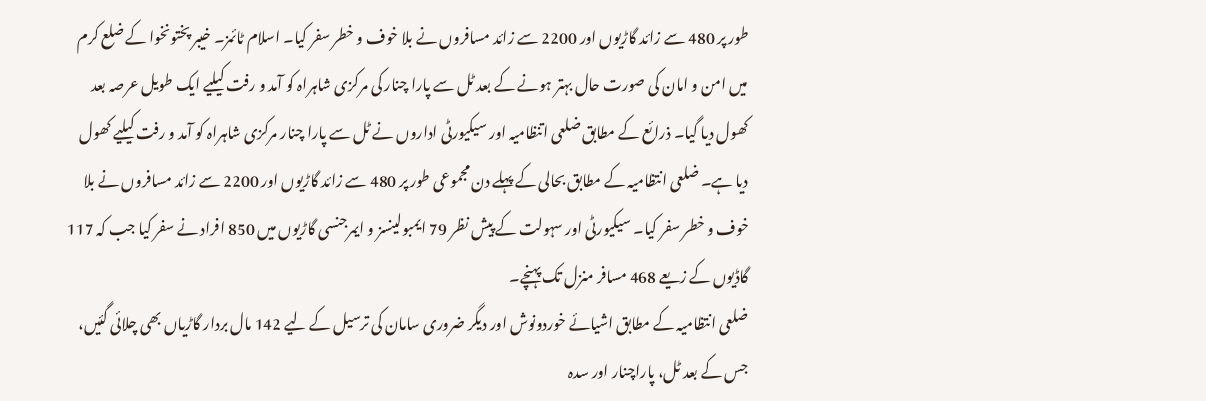طور پر 480 سے زائد گاڑیوں اور 2200 سے زائد مسافروں نے بلا خوف و خطر سفر کیا۔ اسلام ٹائمز۔ خیبر پختونخوا کے ضلع کرم میں امن و امان کی صورت حال بہتر ہونے کے بعد ٹل سے پارا چنار کی مرکزی شاہراہ کو آمد و رفت کیلیے ایک طویل عرصہ بعد کھول دیا گیا۔ ذرائع کے مطابق ضلعی اتنظامیہ اور سیکیورٹی اداروں نے ٹل سے پارا چنار مرکزی شاہراہ کو آمد و رفت کیلیے کھول دیا ہے۔ ضلعی انتظامیہ کے مطابق بحالی کے پہلے دن مجموعی طور پر 480 سے زائد گاڑیوں اور 2200 سے زائد مسافروں نے بلا خوف و خطر سفر کیا۔ سیکیورٹی اور سہولت کے پیش نظر 79 ایمبولینسز و ایمرجنسی گاڑیوں میں 850 افراد نے سفر کیا جب کہ 117 گاڈیوں کے زیعے 468 مسافر منزل تک پہنچے۔
ضلعی انتظامیہ کے مطابق اشیائے خوردونوش اور دیگر ضروری سامان کی ترسیل کے لیے 142 مال بردار گاڑیاں بھی چلائی گئیں، جس کے بعد ٹل، پاراچنار اور سدہ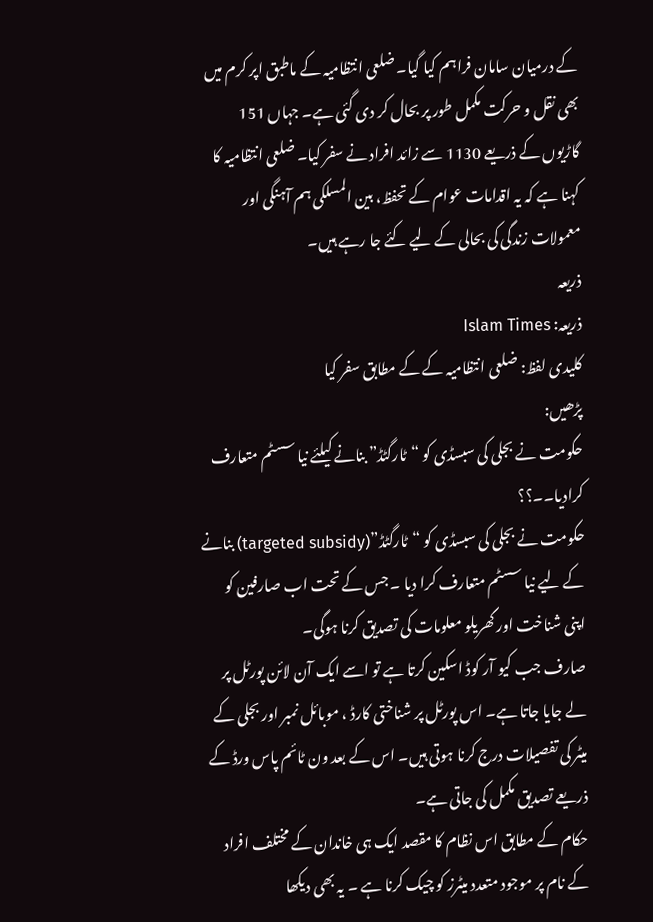کے درمیان سامان فراہم کیا گیا۔ ضلعی انتظامیہ کے ماطبق اپر کرم میں بھی نقل و حرکت مکمل طور پر بحال کر دی گئی ہے۔ جہاں 151 گاڑیوں کے ذریعے 1130 سے زائد افراد نے سفر کیا۔ ضلعی انتظامیہ کا کہنا ہے کہ یہ اقدامات عوام کے تحفظ، بین المسلکی ہم آہنگی اور معمولات زندگی کی بحالی کے لیے کئے جا رہے ہیں۔
ذریعہ
ذریعہ: Islam Times
کلیدی لفظ: ضلعی انتظامیہ کے کے مطابق سفر کیا
پڑھیں:
حکومت نے بجلی کی سبسڈی کو “ٹارگٹڈ” بنانے کیلئے نیا سسٹم متعارف کرادیا۔۔؟؟
حکومت نے بجلی کی سبسڈی کو “ٹارگٹڈ”(targeted subsidy) بنانے کے لیے نیا سسٹم متعارف کرا دیا ۔ جس کے تحت اب صارفین کو اپنی شناخت اور گھریلو معلومات کی تصدیق کرنا ہوگی۔
صارف جب کیو آر کوڈ اسکین کرتا ہے تو اسے ایک آن لائن پورٹل پر لے جایا جاتا ہے۔ اس پورٹل پر شناختی کارڈ ، موبائل نمبر اور بجلی کے میٹر کی تفصیلات درج کرنا ہوتی ہیں۔ اس کے بعد ون ٹائم پاس ورڈ کے ذریعے تصدیق مکمل کی جاتی ہے۔
حکام کے مطابق اس نظام کا مقصد ایک ہی خاندان کے مختلف افراد کے نام پر موجود متعدد میٹرز کو چیک کرنا ہے ۔ یہ بھی دیکھا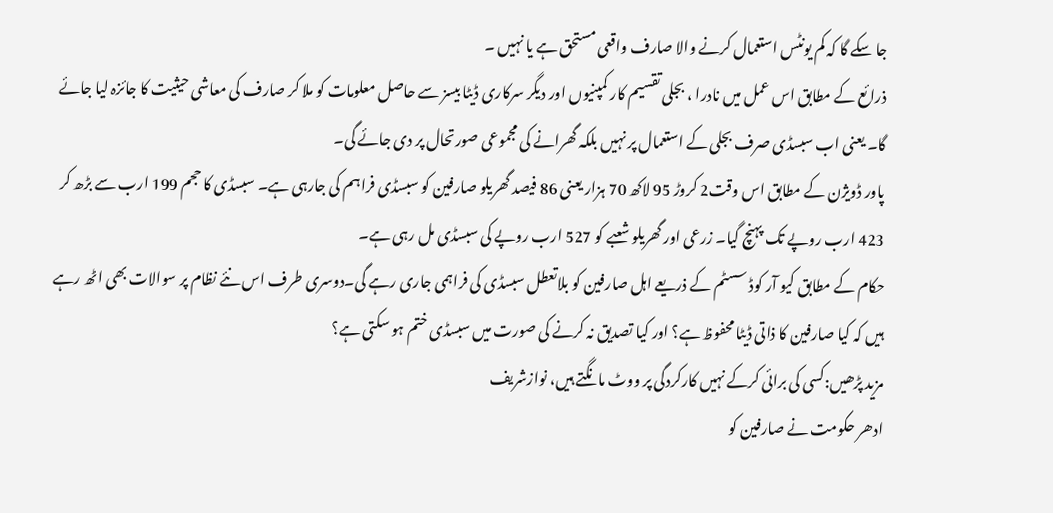جا سکے گا کہ کم یونٹس استعمال کرنے والا صارف واقعی مستحق ہے یا نہیں ۔
ذرائع کے مطابق اس عمل میں نادرا ، بجلی تقسیم کار کمپنیوں اور دیگر سرکاری ڈیٹا بیسز سے حاصل معلومات کو ملا کر صارف کی معاشی حیثیت کا جائزہ لیا جائے گا۔ یعنی اب سبسڈی صرف بجلی کے استعمال پر نہیں بلکہ گھرانے کی مجموعی صورتحال پر دی جائے گی۔
پاور ڈویژن کے مطابق اس وقت2 کروڑ 95 لاکھ 70 ہزار یعنی 86 فیصد گھریلو صارفین کو سبسڈی فراہم کی جارہی ہے۔ سبسڈی کا حجم 199 ارب سے بڑھ کر 423 ارب روپے تک پہنچ گیا۔ زرعی اور گھریلو شعبے کو 527 ارب روپے کی سبسڈی مل رہی ہے۔
حکام کے مطابق کیو آر کوڈ سسٹم کے ذریعے اہل صارفین کو بلاتعطل سبسڈی کی فراہمی جاری رہے گی۔دوسری طرف اس نئے نظام پر سوالات بھی اٹھ رہے ہیں کہ کیا صارفین کا ذاتی ڈیٹا محفوظ ہے؟ اور کیا تصدیق نہ کرنے کی صورت میں سبسڈی ختم ہو سکتی ہے؟
مزید پڑھیں:کسی کی برائی کرکے نہیں کارکردگی پر ووٹ مانگتے ہیں، نوازشریف
ادھر حکومت نے صارفین کو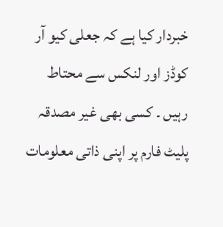خبردار کیا ہے کہ جعلی کیو آر کوڈز اور لنکس سے محتاط رہیں ۔ کسی بھی غیر مصدقہ پلیٹ فارم پر اپنی ذاتی معلومات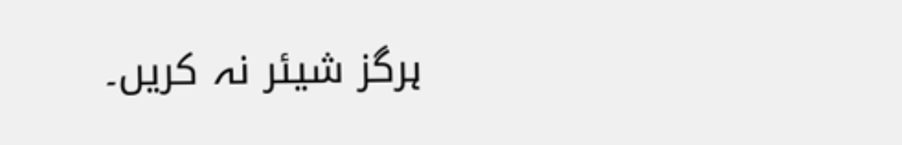ہرگز شیئر نہ کریں۔